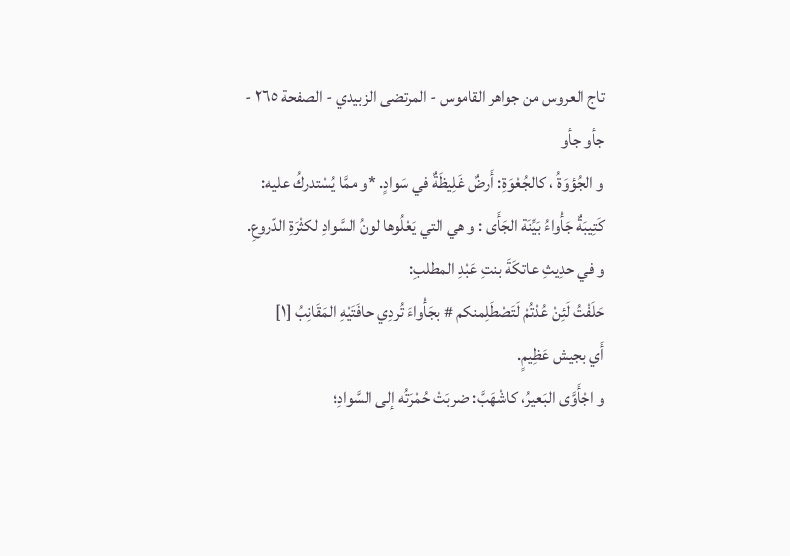تاج العروس من جواهر القاموس - المرتضى الزبيدي - الصفحة ٢٦٥ - جأو جأو
و الجُؤوَةُ ، كالجُعْوَةِ: أَرضٌ غَلِيظَةٌ في سَوادٍ. *و ممَّا يُسْتدركُ عليه:
كَتِيبَةٌ جَأْواءُ بَيِّنَة الجَأَى : و هي التي يَعْلُوها لونُ السَّوادِ لكثْرَةِ الدّروعِ.
و في حدِيثِ عاتكَةَ بنتِ عَبْدِ المطلبِ:
حَلَفْتُ لَئِنْ عُدْتُمْ لَتَصْطَلِمنكم # بجَأْواءَ تُردِي حافَتَيْهِ المَقَانِبُ [١]
أَي بجيش عَظِيمٍ.
و اجْأَوَّى البَعيرُ، كاشْهَبَّ: ضربَتْ حُمْرَتُه إلى السَّوادِ؛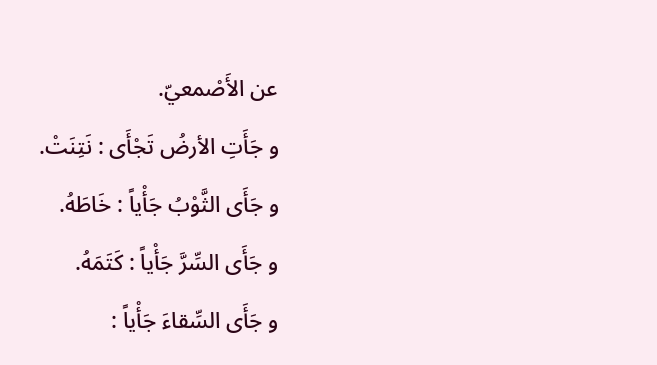عن الأَصْمعيّ.
و جَأَتِ الأرضُ تَجْأَى : نَتِنَتْ.
و جَأَى الثَّوْبُ جَأْياً : خَاطَهُ.
و جَأَى السِّرَّ جَأْياً : كَتَمَهُ.
و جَأَى السِّقاءَ جَأْياً :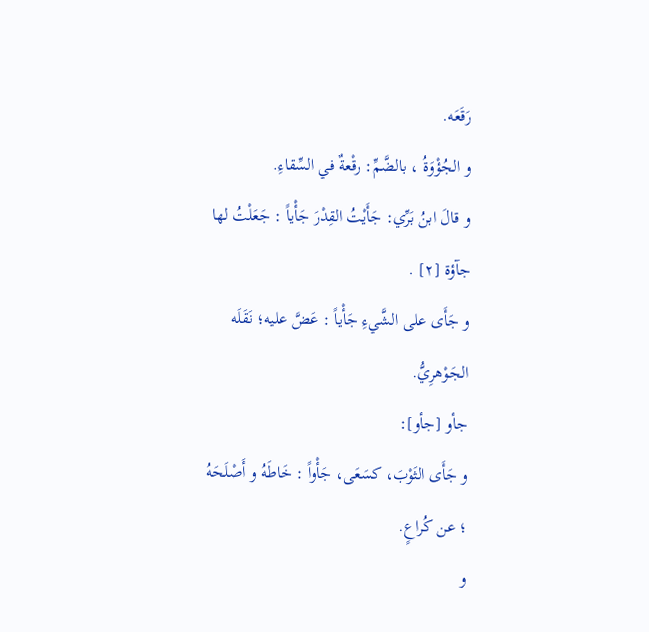رَقَعَه.
و الجُؤْوَةُ ، بالضَّمِّ: رقْعةٌ في السِّقاءِ.
و قالَ ابنُ بَرِّي: جَأَيْتُ القِدْرَ جَأْياً : جَعَلْتُ لها جآؤة [٢] .
و جَأَى على الشَّيءِ جَأْياً : عَضَّ عليه؛ نَقَلَه الجَوْهرِيُّ.
جأو [جأو]:
و جَأَى الثَوْبَ، كسَعَى، جَأْواً : خَاطَهُ و أَصْلَحَهُ ؛ عن كُراعٍ.
و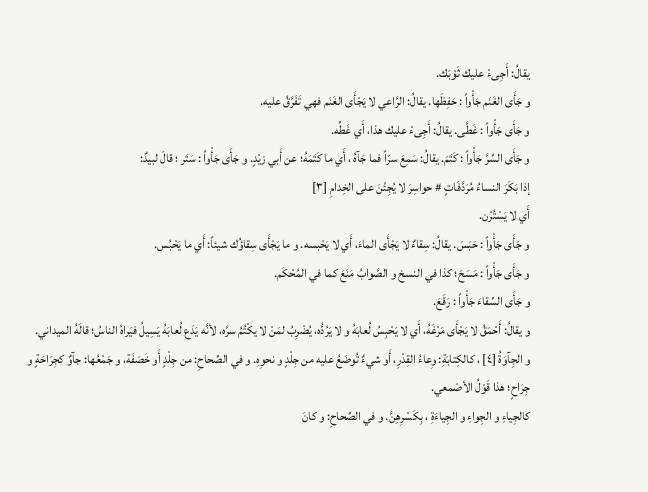يقالُ: أَجِىءْ عليك ثَوْبَك.
و جَأَى الغَنَم جَأْواً : حَفِظَها. يقالُ: الرَّاعي لا يَجْأَى الغَنَم فهي تَفَرَّقُ عليه.
و جَأَى جَأْواً : غَطَّى. يقالُ: أَجِىءْ عليك هذا، أَي غَطِّه.
و جَأَى السِّرَّ جَأْواً : كَتَمَ. يقالُ: سَمِعَ سرّاً فما جَآهُ ، أَي ما كَتَمَهُ؛ عن أَبي زيْدٍ. و جَأَى جَأْواً : سَتَر ؛ قالَ لبيدٌ:
إذا بَكَرَ النساءُ مُرَدَّفَاتٍ # حواسِرَ لا يُجِئْنَ على الخِدامِ [٣]
أَي لا يَسْتُرْن.
و جَأَى جَأْواً : حَبَسَ. يقالُ: سِقاءٌ لا يَجْأَى الماءَ، أَي لا يَحْبسه. و ما يَجْأَى سِقاؤُك شيئاً: أَي ما يَحْبُس.
و جَأَى جَأْواً : مَسَحَ؛ كذا في النسخ و الصَّوابُ مَنَعَ كما في المُحْكَم.
و جَأَى السِّقاءَ جَأْواً : رَقَعَ.
و يقالُ: أَحْمَقُ لا يَجْأَى مَرْغَهُ، أَي لا يَحْبِسُ لُعابَهُ و لا يَرُدُّه، يُضْرِبُ لمَنْ لا يكْتُمُ سرَّه، لأنَّه يَدَع لُعابَهُ يَسِيلُ فيَراهُ الناسُ؛ قالَهُ الميداني.
و الجِآوَةُ [٤] ، كالكِتابَةِ: وِعاءُ القِدْرِ، أَو شيءٌ تُوضَعُ عليه من جِلْدٍ و نحوِهِ. و في الصِّحاحِ: من جِلْدٍ أَو خَصَفَة، و جَمْعُها: جآوٌ كجِرَاحَةٍ و جِرَاحٍ؛ هذا قَوْلُ الأصْمعي.
كالجِياءِ و الجِواءِ و الجِياءَةِ ، بِكَسْرِهِنَّ. و في الصِّحاحِ: و كانَ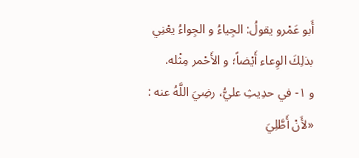أَبو عَمْرو يقولُ: الجِياءُ و الجِواءُ يعْنِي بذلِكَ الوِعاء أَيْضاً؛ و الأَحْمر مِثْله.
و ١- في حدِيثِ عليُّ، رضِيَ اللَّهُ عنه : «لأَنْ أَطَّلِيَ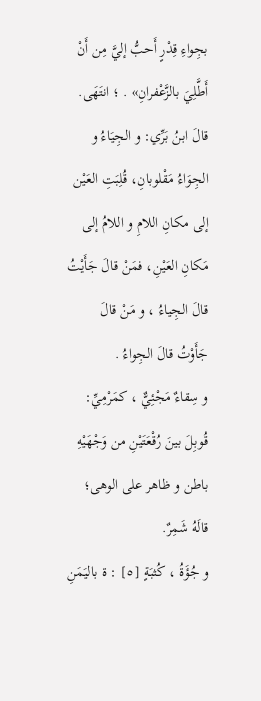بجِواءِ قِدْرٍ أَحبُّ إليَّ مِن أَنْ أَطَّلِيَ بالزَّعْفرانِ» . ؛ انتَهَى.
قالَ ابنُ بَرِّي: و الجِيَاءُ و الجِوَاءُ مَقْلوبانِ، قُلِبَتِ العَيْن إلى مكانِ اللامِ و اللامُ إلى مَكانِ العَيْنِ، فمَنْ قالَ جَأَيْتُ قالَ الجِياءُ ، و مَنْ قالَ جَأَوْتُ قالَ الجِواءُ .
و سِقاءٌ مَجْئِيٌّ ، كمَرْمِيِّ: قُوبِلَ بينَ رُقْعَتَيْنِ من وَجْهَيْهِ باطن و ظاهر على الوهى؛ قالَهُ شَمِرٌ.
و جُؤَةُ ، كُثبَةٍ [٥] : ة باليَمَنِ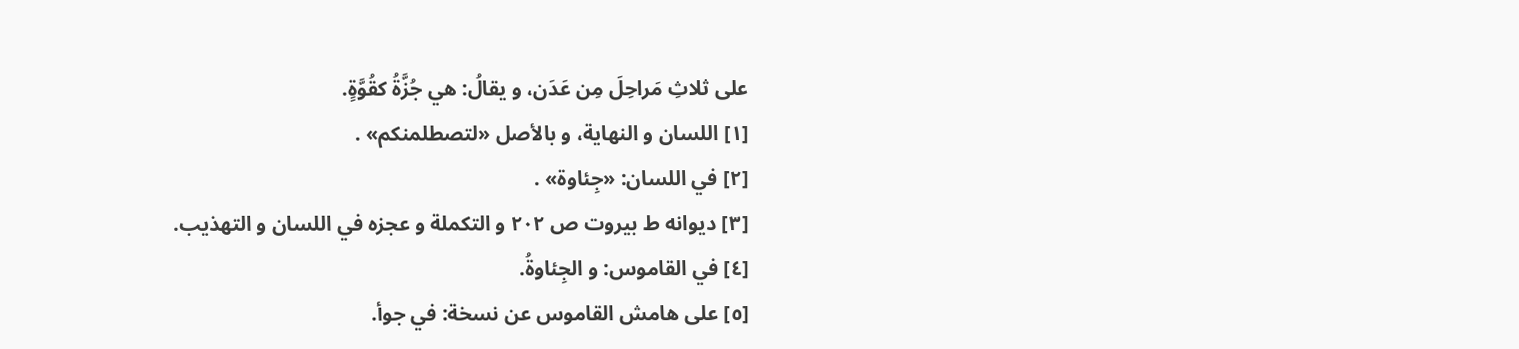على ثلاثِ مَراحِلَ مِن عَدَن، و يقالُ: هي جُزَّةُ كقُوَّةٍ.
[١] اللسان و النهاية، و بالأصل «لتصطلمنكم» .
[٢] في اللسان: «جِئاوة» .
[٣] ديوانه ط بيروت ص ٢٠٢ و التكملة و عجزه في اللسان و التهذيب.
[٤] في القاموس: و الجِئاوةُ.
[٥] على هامش القاموس عن نسخة: في جوأ.